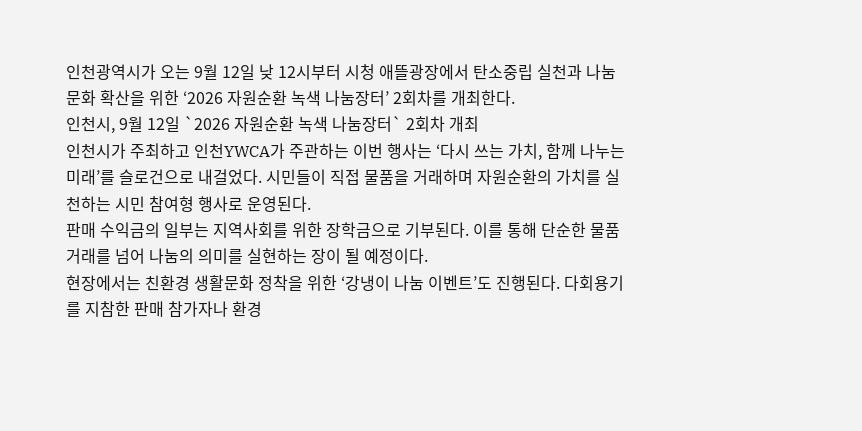인천광역시가 오는 9월 12일 낮 12시부터 시청 애뜰광장에서 탄소중립 실천과 나눔 문화 확산을 위한 ‘2026 자원순환 녹색 나눔장터’ 2회차를 개최한다.
인천시, 9월 12일 `2026 자원순환 녹색 나눔장터` 2회차 개최
인천시가 주최하고 인천YWCA가 주관하는 이번 행사는 ‘다시 쓰는 가치, 함께 나누는 미래’를 슬로건으로 내걸었다. 시민들이 직접 물품을 거래하며 자원순환의 가치를 실천하는 시민 참여형 행사로 운영된다.
판매 수익금의 일부는 지역사회를 위한 장학금으로 기부된다. 이를 통해 단순한 물품 거래를 넘어 나눔의 의미를 실현하는 장이 될 예정이다.
현장에서는 친환경 생활문화 정착을 위한 ‘강냉이 나눔 이벤트’도 진행된다. 다회용기를 지참한 판매 참가자나 환경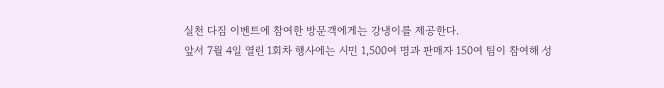실천 다짐 이벤트에 참여한 방문객에게는 강냉이를 제공한다.
앞서 7월 4일 열린 1회차 행사에는 시민 1,500여 명과 판매자 150여 팀이 참여해 성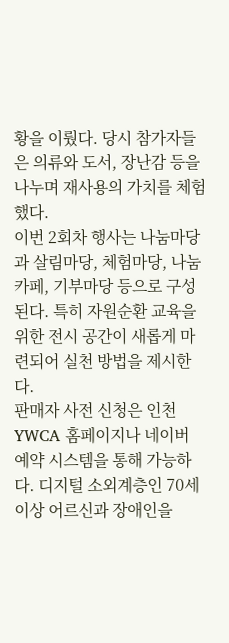황을 이뤘다. 당시 참가자들은 의류와 도서, 장난감 등을 나누며 재사용의 가치를 체험했다.
이번 2회차 행사는 나눔마당과 살림마당, 체험마당, 나눔카페, 기부마당 등으로 구성된다. 특히 자원순환 교육을 위한 전시 공간이 새롭게 마련되어 실천 방법을 제시한다.
판매자 사전 신청은 인천YWCA 홈페이지나 네이버 예약 시스템을 통해 가능하다. 디지털 소외계층인 70세 이상 어르신과 장애인을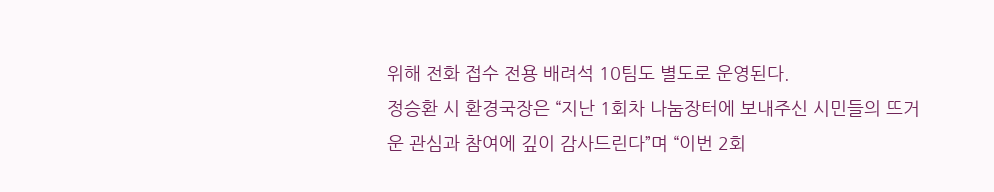위해 전화 접수 전용 배려석 10팀도 별도로 운영된다.
정승환 시 환경국장은 “지난 1회차 나눔장터에 보내주신 시민들의 뜨거운 관심과 참여에 깊이 감사드린다”며 “이번 2회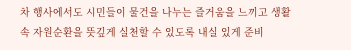차 행사에서도 시민들이 물건을 나누는 즐거움을 느끼고 생활 속 자원순환을 뜻깊게 실천할 수 있도록 내실 있게 준비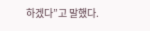하겠다”고 말했다.